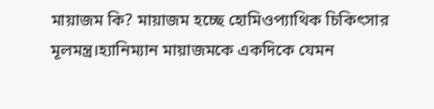মায়াজম কি? মায়াজম হচ্ছে হোমিওপ্যাথিক চিকিৎসার মূলমন্ত্র।হ্যানিম্যান মায়াজমকে একদিকে যেমন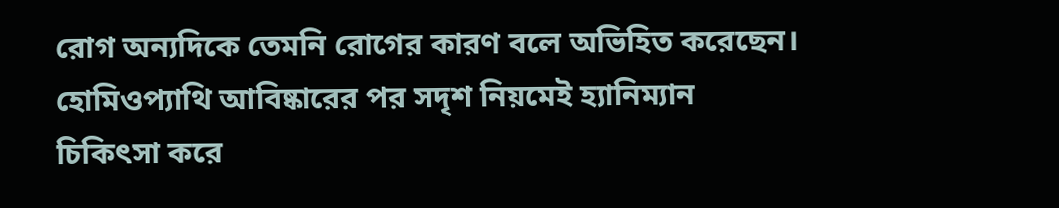রোগ অন্যদিকে তেমনি রোগের কারণ বলে অভিহিত করেছেন। হোমিওপ্যাথি আবিষ্কারের পর সদৃশ নিয়মেই হ্যানিম্যান চিকিৎসা করে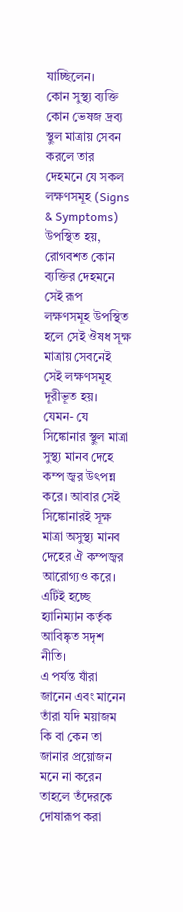যাচ্ছিলেন।
কোন সুস্থ্য ব্যক্তি কোন ভেষজ দ্রব্য স্থুল মাত্রায় সেবন করলে তার দেহমনে যে সকল লক্ষণসমূহ (Signs & Symptoms) উপস্থিত হয়, রোগবশত কোন ব্যক্তির দেহমনে সেই রূপ লক্ষণসমূহ উপস্থিত হলে সেই ঔষধ সূক্ষ মাত্রায় সেবনেই সেই লক্ষণসমূহ দূরীভূত হয়।
যেমন- যে সিঙ্কোনার স্থুল মাত্রা সুস্থ্য মানব দেহে কম্প জ্বর উৎপন্ন করে। আবার সেই সিঙ্কোনারই সূক্ষ মাত্রা অসুস্থ্য মানব দেহের ঐ কম্পজ্বর আরোগ্যও করে। এটিই হচ্ছে হ্যানিম্যান কর্তৃক আবিষ্কৃত সদৃশ নীতি।
এ পর্যন্ত যাঁরা জানেন এবং মানেন তাঁরা যদি ময়াজম কি বা কেন তা জানার প্রয়োজন মনে না করেন তাহলে তঁদেরকে দোষারূপ করা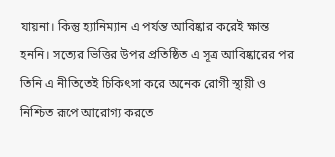যায়না। কিন্তু হ্যানিম্যান এ পর্যন্ত আবিষ্কার করেই ক্ষান্ত হননি। সত্যের ভিত্তির উপর প্রতিষ্ঠিত এ সূত্র আবিষ্কারের পর তিনি এ নীতিতেই চিকিৎসা করে অনেক রোগী স্থায়ী ও নিশ্চিত রূপে আরোগ্য করতে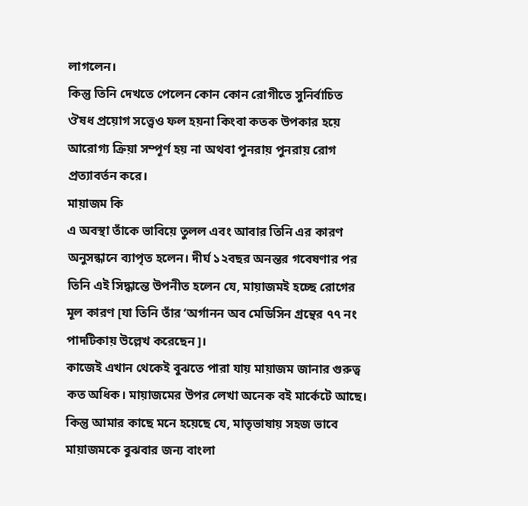লাগলেন।
কিন্তু তিনি দেখতে পেলেন কোন কোন রোগীতে সুনির্বাচিত ঔষধ প্রয়োগ সত্ত্বেও ফল হয়না কিংবা কতক উপকার হয়ে আরোগ্য ক্রিয়া সম্পূর্ণ হয় না অথবা পুনরায় পুনরায় রোগ প্রত্যাবর্তন করে।
মায়াজম কি
এ অবস্থা তাঁকে ভাবিয়ে তুলল এবং আবার তিনি এর কারণ অনুসন্ধানে ব্যাপৃত হলেন। দীর্ঘ ১২বছর অনন্তর গবেষণার পর তিনি এই সিদ্ধান্তে উপনীত হলেন যে, মায়াজমই হচ্ছে রোগের মূল কারণ [যা তিনি তাঁর ‘অর্গানন অব মেডিসিন গ্রন্থের ৭৭ নং পাদটিকায় উল্লেখ করেছেন]।
কাজেই এখান থেকেই বুঝতে পারা যায় মায়াজম জানার গুরুত্ব কত অধিক। মায়াজমের উপর লেখা অনেক বই মার্কেটে আছে। কিন্তু আমার কাছে মনে হয়েছে যে, মাতৃভাষায় সহজ ভাবে মায়াজমকে বুঝবার জন্য বাংলা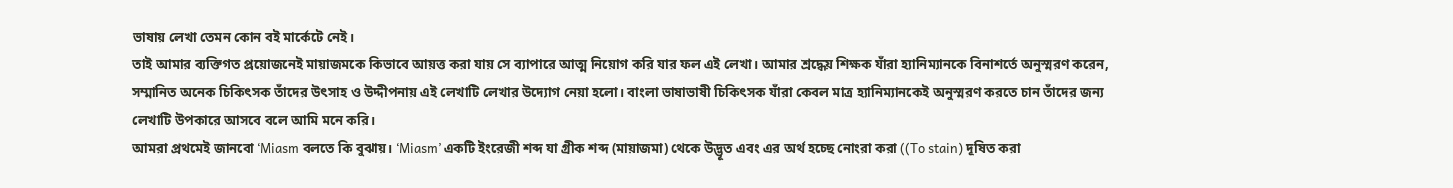ভাষায় লেখা তেমন কোন বই মার্কেটে নেই।
তাই আমার ব্যক্তিগত প্রয়োজনেই মায়াজমকে কিভাবে আয়ত্ত করা যায় সে ব্যাপারে আত্ম নিয়োগ করি যার ফল এই লেখা। আমার শ্রদ্ধেয় শিক্ষক যাঁরা হ্যানিম্যানকে বিনাশর্তে অনুস্মরণ করেন, সম্মানিত অনেক চিকিৎসক তাঁদের উৎসাহ ও উদ্দীপনায় এই লেখাটি লেখার উদ্যোগ নেয়া হলো। বাংলা ভাষাভাষী চিকিৎসক যাঁরা কেবল মাত্র হ্যানিম্যানকেই অনুস্মরণ করতে চান তাঁদের জন্য লেখাটি উপকারে আসবে বলে আমি মনে করি।
আমরা প্রথমেই জানবো ‘Miasm বলতে কি বুঝায়। ‘Miasm’ একটি ইংরেজী শব্দ যা গ্রীক শব্দ (মায়াজমা) থেকে উদ্ভূত এবং এর অর্থ হচ্ছে নোংরা করা ((To stain) দূষিত করা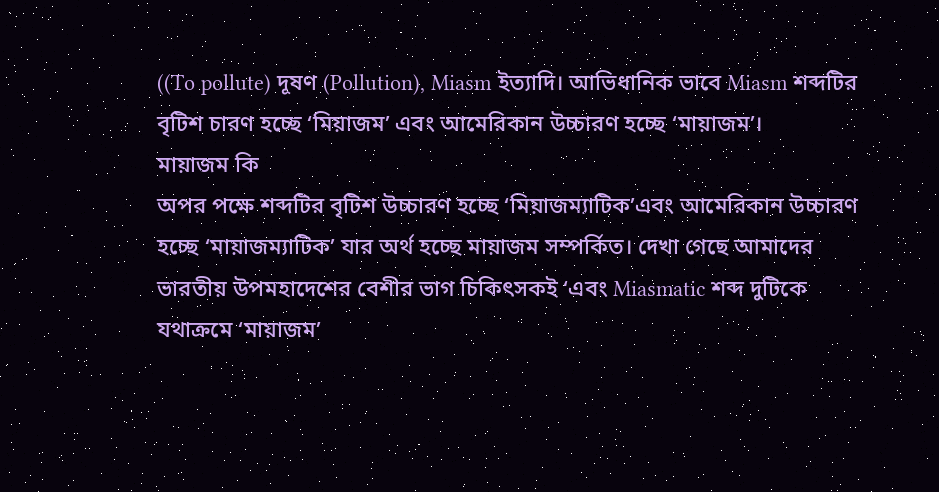((To pollute) দূষণ (Pollution), Miasm ইত্যাদি। আভিধানিক ভাবে Miasm শব্দটির বৃটিশ চারণ হচ্ছে ‘মিয়াজম’ এবং আমেরিকান উচ্চারণ হচ্ছে ‘মায়াজম’।
মায়াজম কি
অপর পক্ষে শব্দটির বৃটিশ উচ্চারণ হচ্ছে ‘মিয়াজম্যাটিক’এবং আমেরিকান উচ্চারণ হচ্ছে ‘মায়াজম্যাটিক’ যার অর্থ হচ্ছে মায়াজম সম্পর্কিত। দেখা গেছে আমাদের ভারতীয় উপমহাদেশের বেশীর ভাগ চিকিৎসকই ‘এবং Miasmatic শব্দ দুটিকে যথাক্রমে ‘মায়াজম’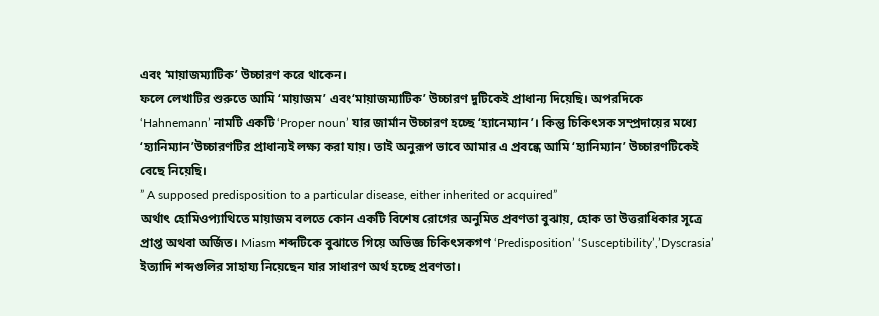এবং ‘মায়াজম্যাটিক’ উচ্চারণ করে থাকেন।
ফলে লেখাটির শুরুতে আমি ‘মায়াজম’ এবং‘মায়াজম্যাটিক’ উচ্চারণ দুটিকেই প্রাধান্য দিয়েছি। অপরদিকে ‘Hahnemann’ নামটি একটি ‘Proper noun’ যার জার্মান উচ্চারণ হচ্ছে ‘হ্যানেম্যান’। কিন্তু চিকিৎসক সম্প্রদায়ের মধ্যে ‘হ্যানিম্যান’উচ্চারণটির প্রাধান্যই লক্ষ্য করা যায়। তাই অনুরূপ ভাবে আমার এ প্রবন্ধে আমি ‘হ্যানিম্যান’ উচ্চারণটিকেই বেছে নিয়েছি।
” A supposed predisposition to a particular disease, either inherited or acquired”
অর্থাৎ হোমিওপ্যাথিতে মায়াজম বলতে কোন একটি বিশেষ রোগের অনুমিত প্রবণতা বুঝায়, হোক তা উত্তরাধিকার সূত্রে প্রাপ্ত অথবা অর্জিত। Miasm শব্দটিকে বুঝাতে গিয়ে অভিজ্ঞ চিকিৎসকগণ ‘Predisposition’ ‘Susceptibility’,’Dyscrasia’ ইত্যাদি শব্দগুলির সাহায্য নিয়েছেন যার সাধারণ অর্থ হচ্ছে প্রবণতা।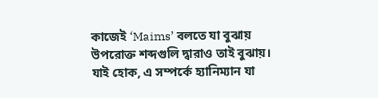কাজেই ‘Maims’ বলতে যা বুঝায় উপরোক্ত শব্দগুলি দ্বারাও তাই বুঝায়।
যাই হোক, এ সম্পর্কে হ্যানিম্যান যা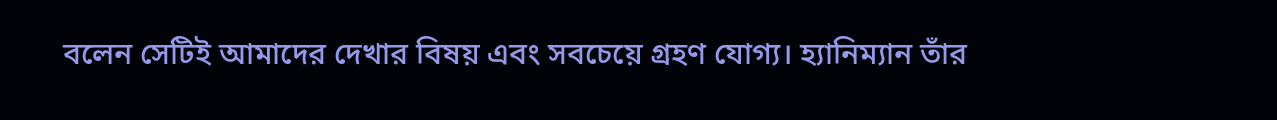বলেন সেটিই আমাদের দেখার বিষয় এবং সবচেয়ে গ্রহণ যোগ্য। হ্যানিম্যান তাঁর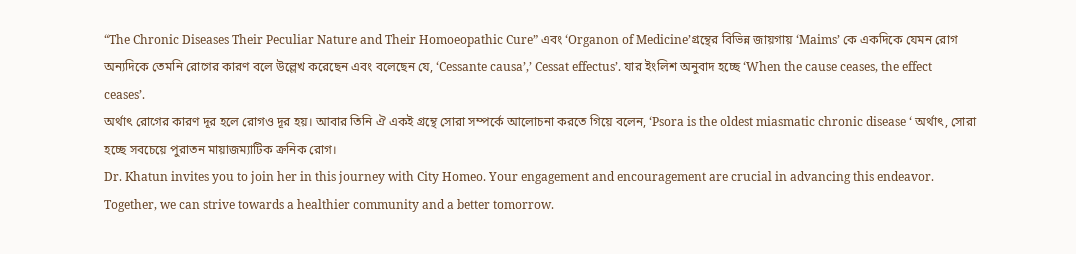“The Chronic Diseases Their Peculiar Nature and Their Homoeopathic Cure” এবং ‘Organon of Medicine’গ্রন্থের বিভিন্ন জায়গায় ‘Maims’ কে একদিকে যেমন রোগ অন্যদিকে তেমনি রোগের কারণ বলে উল্লেখ করেছেন এবং বলেছেন যে, ‘Cessante causa’,’ Cessat effectus’. যার ইংলিশ অনুবাদ হচ্ছে ‘When the cause ceases, the effect ceases’.
অর্থাৎ রোগের কারণ দূর হলে রোগও দূর হয়। আবার তিনি ঐ একই গ্রন্থে সোরা সম্পর্কে আলোচনা করতে গিয়ে বলেন, ‘Psora is the oldest miasmatic chronic disease ‘ অর্থাৎ, সোরা হচ্ছে সবচেয়ে পুরাতন মায়াজম্যাটিক ক্রনিক রোগ।
Dr. Khatun invites you to join her in this journey with City Homeo. Your engagement and encouragement are crucial in advancing this endeavor. Together, we can strive towards a healthier community and a better tomorrow.